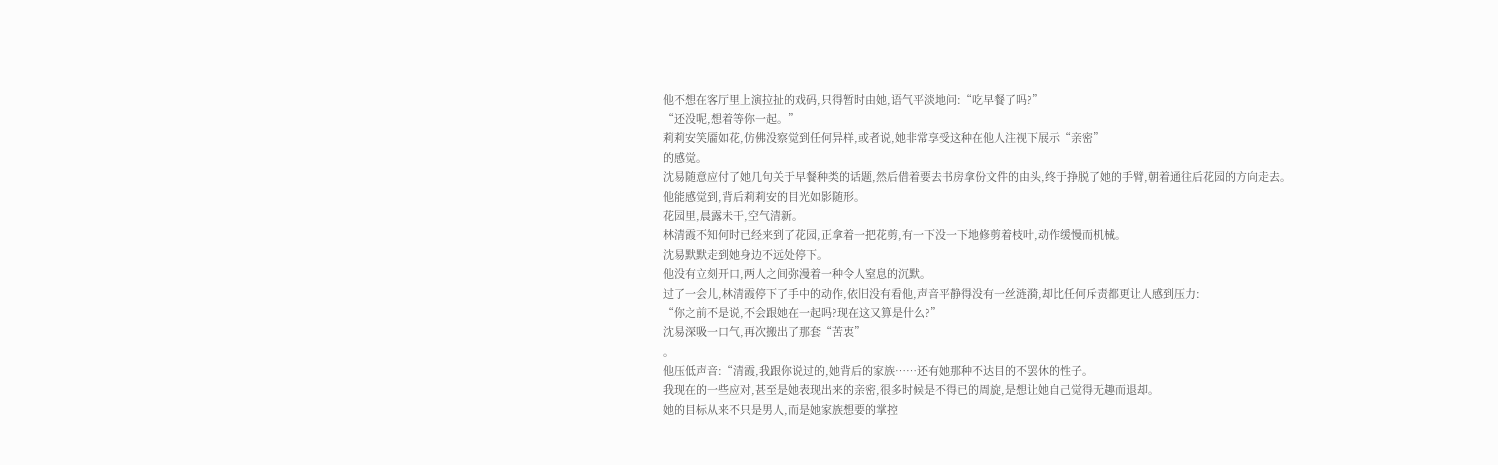他不想在客厅里上演拉扯的戏码,只得暂时由她,语气平淡地问:“吃早餐了吗?”
“还没呢,想着等你一起。”
莉莉安笑靥如花,仿佛没察觉到任何异样,或者说,她非常享受这种在他人注视下展示“亲密”
的感觉。
沈易随意应付了她几句关于早餐种类的话题,然后借着要去书房拿份文件的由头,终于挣脱了她的手臂,朝着通往后花园的方向走去。
他能感觉到,背后莉莉安的目光如影随形。
花园里,晨露未干,空气清新。
林清霞不知何时已经来到了花园,正拿着一把花剪,有一下没一下地修剪着枝叶,动作缓慢而机械。
沈易默默走到她身边不远处停下。
他没有立刻开口,两人之间弥漫着一种令人窒息的沉默。
过了一会儿,林清霞停下了手中的动作,依旧没有看他,声音平静得没有一丝涟漪,却比任何斥责都更让人感到压力:
“你之前不是说,不会跟她在一起吗?现在这又算是什么?”
沈易深吸一口气,再次搬出了那套“苦衷”
。
他压低声音:“清霞,我跟你说过的,她背后的家族……还有她那种不达目的不罢休的性子。
我现在的一些应对,甚至是她表现出来的亲密,很多时候是不得已的周旋,是想让她自己觉得无趣而退却。
她的目标从来不只是男人,而是她家族想要的掌控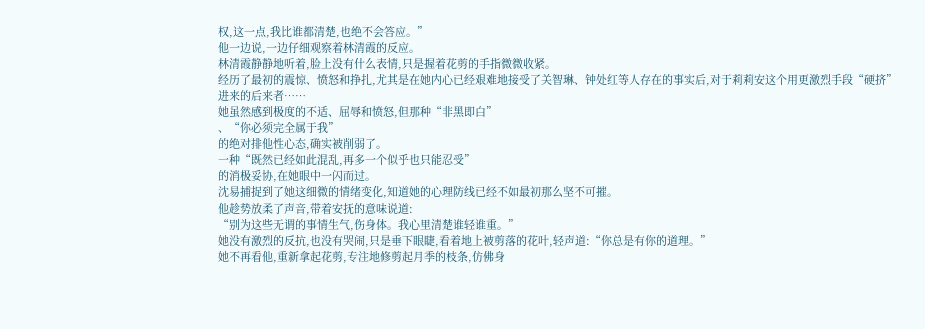权,这一点,我比谁都清楚,也绝不会答应。”
他一边说,一边仔细观察着林清霞的反应。
林清霞静静地听着,脸上没有什么表情,只是握着花剪的手指微微收紧。
经历了最初的震惊、愤怒和挣扎,尤其是在她内心已经艰难地接受了关智琳、钟处红等人存在的事实后,对于莉莉安这个用更激烈手段“硬挤”
进来的后来者……
她虽然感到极度的不适、屈辱和愤怒,但那种“非黑即白”
、“你必须完全属于我”
的绝对排他性心态,确实被削弱了。
一种“既然已经如此混乱,再多一个似乎也只能忍受”
的消极妥协,在她眼中一闪而过。
沈易捕捉到了她这细微的情绪变化,知道她的心理防线已经不如最初那么坚不可摧。
他趁势放柔了声音,带着安抚的意味说道:
“别为这些无谓的事情生气,伤身体。我心里清楚谁轻谁重。”
她没有激烈的反抗,也没有哭闹,只是垂下眼睫,看着地上被剪落的花叶,轻声道:“你总是有你的道理。”
她不再看他,重新拿起花剪,专注地修剪起月季的枝条,仿佛身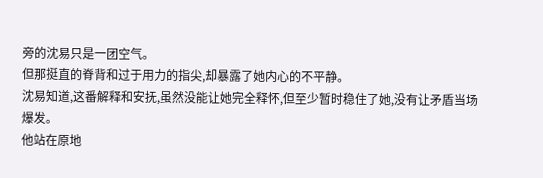旁的沈易只是一团空气。
但那挺直的脊背和过于用力的指尖,却暴露了她内心的不平静。
沈易知道,这番解释和安抚,虽然没能让她完全释怀,但至少暂时稳住了她,没有让矛盾当场爆发。
他站在原地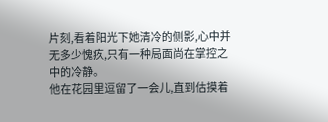片刻,看着阳光下她清冷的侧影,心中并无多少愧疚,只有一种局面尚在掌控之中的冷静。
他在花园里逗留了一会儿,直到估摸着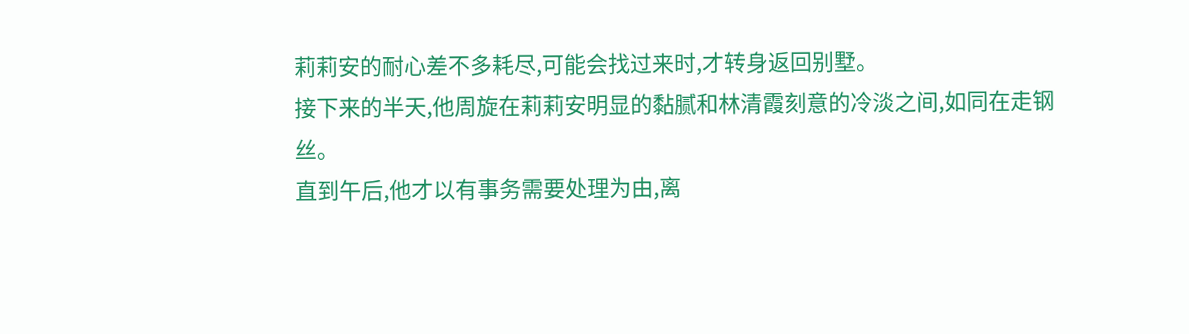莉莉安的耐心差不多耗尽,可能会找过来时,才转身返回别墅。
接下来的半天,他周旋在莉莉安明显的黏腻和林清霞刻意的冷淡之间,如同在走钢丝。
直到午后,他才以有事务需要处理为由,离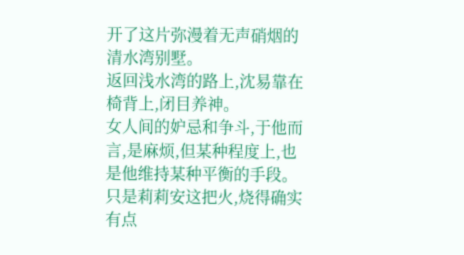开了这片弥漫着无声硝烟的清水湾别墅。
返回浅水湾的路上,沈易靠在椅背上,闭目养神。
女人间的妒忌和争斗,于他而言,是麻烦,但某种程度上,也是他维持某种平衡的手段。
只是莉莉安这把火,烧得确实有点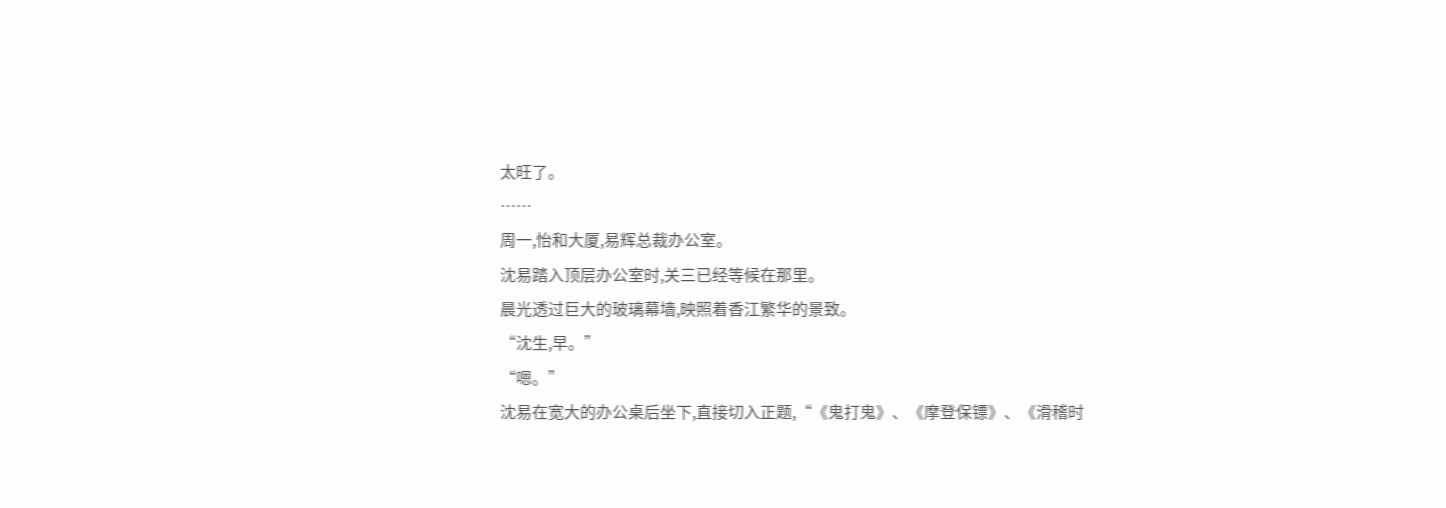太旺了。
……
周一,怡和大厦,易辉总裁办公室。
沈易踏入顶层办公室时,关三已经等候在那里。
晨光透过巨大的玻璃幕墙,映照着香江繁华的景致。
“沈生,早。”
“嗯。”
沈易在宽大的办公桌后坐下,直接切入正题,“《鬼打鬼》、《摩登保镖》、《滑稽时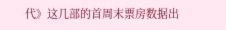代》这几部的首周末票房数据出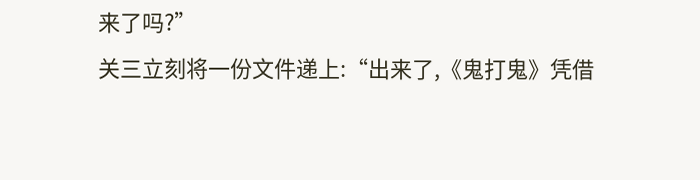来了吗?”
关三立刻将一份文件递上:“出来了,《鬼打鬼》凭借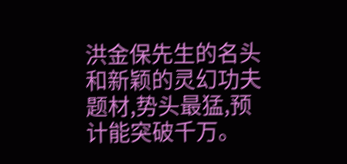洪金保先生的名头和新颖的灵幻功夫题材,势头最猛,预计能突破千万。